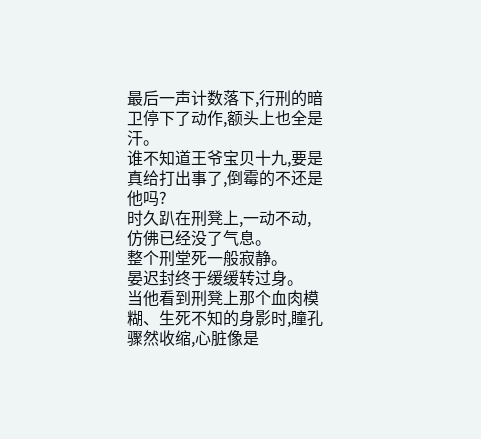最后一声计数落下,行刑的暗卫停下了动作,额头上也全是汗。
谁不知道王爷宝贝十九,要是真给打出事了,倒霉的不还是他吗?
时久趴在刑凳上,一动不动,仿佛已经没了气息。
整个刑堂死一般寂静。
晏迟封终于缓缓转过身。
当他看到刑凳上那个血肉模糊、生死不知的身影时,瞳孔骤然收缩,心脏像是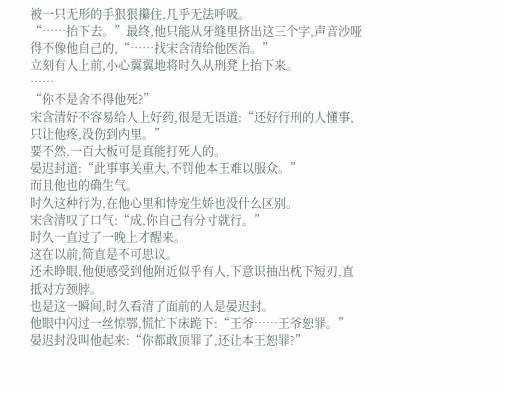被一只无形的手狠狠攥住,几乎无法呼吸。
“……抬下去。”最终,他只能从牙缝里挤出这三个字,声音沙哑得不像他自己的,“……找宋含清给他医治。”
立刻有人上前,小心翼翼地将时久从刑凳上抬下来。
……
“你不是舍不得他死?”
宋含清好不容易给人上好药,很是无语道:“还好行刑的人懂事,只让他疼,没伤到内里。”
要不然,一百大板可是真能打死人的。
晏迟封道:“此事事关重大,不罚他本王难以服众。”
而且他也的确生气。
时久这种行为,在他心里和恃宠生娇也没什么区别。
宋含清叹了口气:“成,你自己有分寸就行。”
时久一直过了一晚上才醒来。
这在以前,简直是不可思议。
还未睁眼,他便感受到他附近似乎有人,下意识抽出枕下短刃,直抵对方颈脖。
也是这一瞬间,时久看清了面前的人是晏迟封。
他眼中闪过一丝惊鄂,慌忙下床跪下:“王爷……王爷恕罪。”
晏迟封没叫他起来:“你都敢顶罪了,还让本王恕罪?”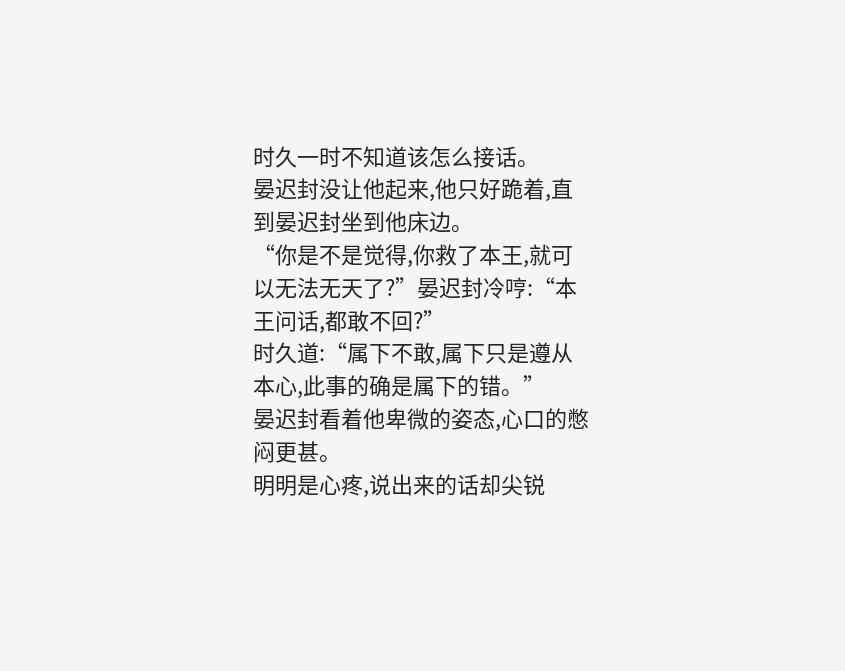时久一时不知道该怎么接话。
晏迟封没让他起来,他只好跪着,直到晏迟封坐到他床边。
“你是不是觉得,你救了本王,就可以无法无天了?”晏迟封冷哼:“本王问话,都敢不回?”
时久道:“属下不敢,属下只是遵从本心,此事的确是属下的错。”
晏迟封看着他卑微的姿态,心口的憋闷更甚。
明明是心疼,说出来的话却尖锐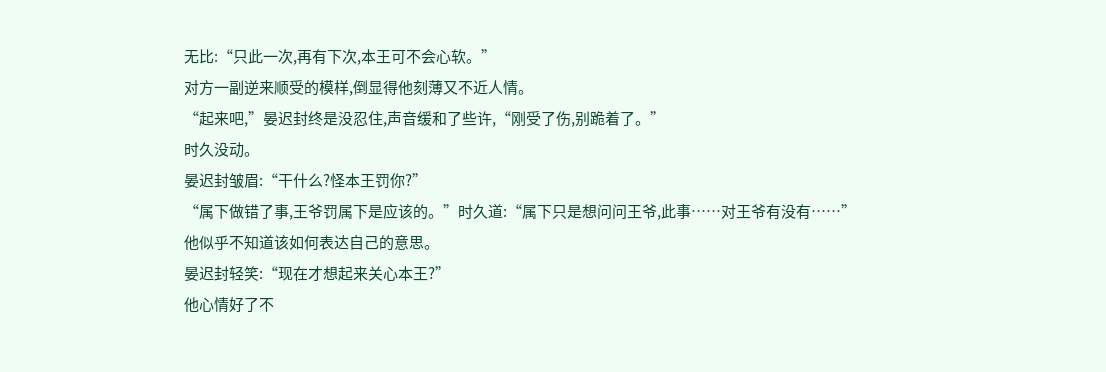无比:“只此一次,再有下次,本王可不会心软。”
对方一副逆来顺受的模样,倒显得他刻薄又不近人情。
“起来吧,”晏迟封终是没忍住,声音缓和了些许,“刚受了伤,别跪着了。”
时久没动。
晏迟封皱眉:“干什么?怪本王罚你?”
“属下做错了事,王爷罚属下是应该的。”时久道:“属下只是想问问王爷,此事……对王爷有没有……”
他似乎不知道该如何表达自己的意思。
晏迟封轻笑:“现在才想起来关心本王?”
他心情好了不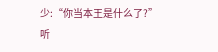少:“你当本王是什么了?”
听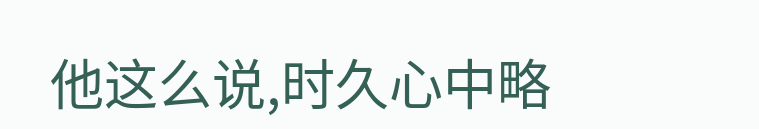他这么说,时久心中略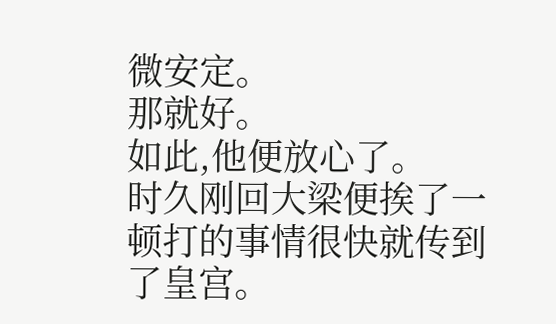微安定。
那就好。
如此,他便放心了。
时久刚回大梁便挨了一顿打的事情很快就传到了皇宫。